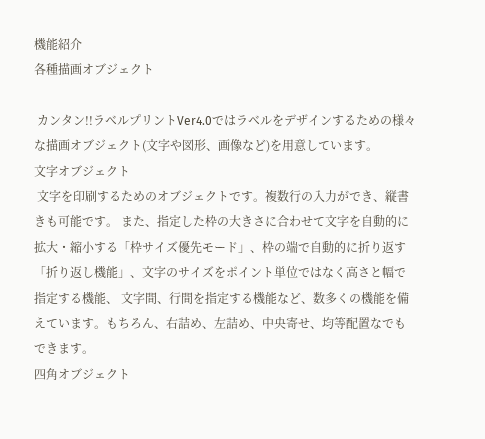機能紹介
各種描画オブジェクト

 カンタン!!ラベルプリントVer4.0ではラベルをデザインするための様々な描画オブジェクト(文字や図形、画像など)を用意しています。
文字オブジェクト
 文字を印刷するためのオブジェクトです。複数行の入力ができ、縦書きも可能です。 また、指定した枠の大きさに合わせて文字を自動的に拡大・縮小する「枠サイズ優先モード」、枠の端で自動的に折り返す「折り返し機能」、文字のサイズをポイント単位ではなく高さと幅で指定する機能、 文字間、行間を指定する機能など、数多くの機能を備えています。もちろん、右詰め、左詰め、中央寄せ、均等配置なでもできます。
四角オブジェクト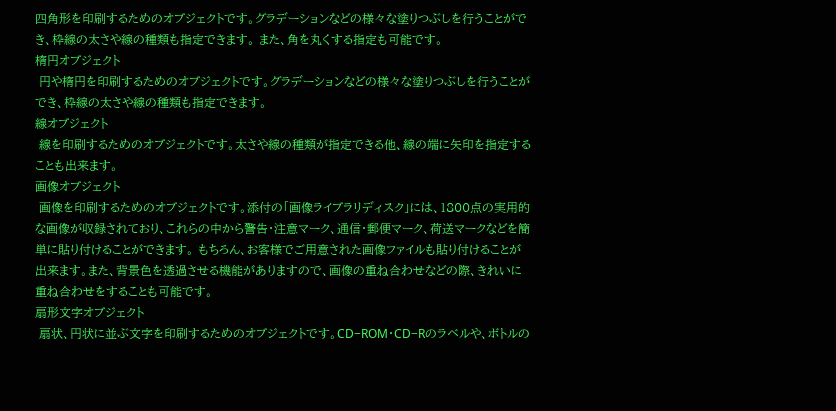四角形を印刷するためのオブジェクトです。グラデーションなどの様々な塗りつぶしを行うことができ、枠線の太さや線の種類も指定できます。 また、角を丸くする指定も可能です。
楕円オブジェクト
 円や楕円を印刷するためのオブジェクトです。グラデーションなどの様々な塗りつぶしを行うことができ、枠線の太さや線の種類も指定できます。
線オブジェクト
 線を印刷するためのオブジェクトです。太さや線の種類が指定できる他、線の端に矢印を指定することも出来ます。
画像オブジェクト
 画像を印刷するためのオブジェクトです。添付の「画像ライブラリディスク」には、1800点の実用的な画像が収録されており、これらの中から警告・注意マーク、通信・郵便マーク、荷送マークなどを簡単に貼り付けることができます。 もちろん、お客様でご用意された画像ファイルも貼り付けることが出来ます。また、背景色を透過させる機能がありますので、画像の重ね合わせなどの際、きれいに重ね合わせをすることも可能です。
扇形文字オブジェクト
 扇状、円状に並ぶ文字を印刷するためのオブジェクトです。CD−ROM・CD−Rのラベルや、ボトルの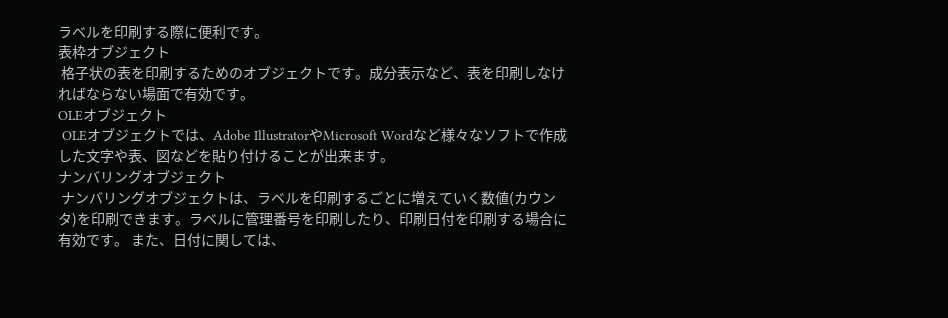ラベルを印刷する際に便利です。
表枠オブジェクト
 格子状の表を印刷するためのオブジェクトです。成分表示など、表を印刷しなければならない場面で有効です。
OLEオブジェクト
 OLEオブジェクトでは、Adobe IllustratorやMicrosoft Wordなど様々なソフトで作成した文字や表、図などを貼り付けることが出来ます。
ナンバリングオブジェクト
 ナンバリングオブジェクトは、ラベルを印刷するごとに増えていく数値(カウンタ)を印刷できます。ラベルに管理番号を印刷したり、印刷日付を印刷する場合に有効です。 また、日付に関しては、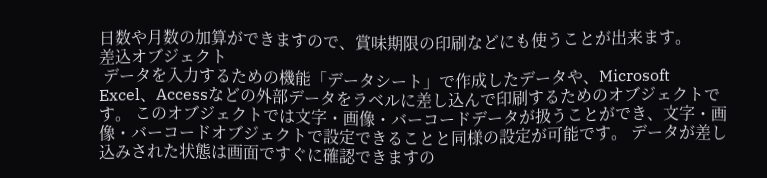日数や月数の加算ができますので、賞味期限の印刷などにも使うことが出来ます。
差込オブジェクト
 データを入力するための機能「データシート」で作成したデータや、Microsoft Excel、Accessなどの外部データをラベルに差し込んで印刷するためのオブジェクトです。 このオブジェクトでは文字・画像・バーコードデータが扱うことができ、文字・画像・バーコードオブジェクトで設定できることと同様の設定が可能です。 データが差し込みされた状態は画面ですぐに確認できますの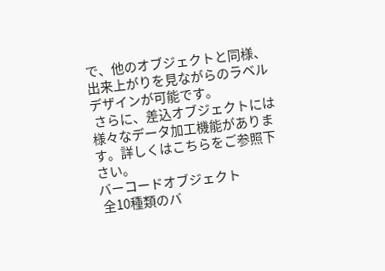で、他のオブジェクトと同様、出来上がりを見ながらのラベルデザインが可能です。
 さらに、差込オブジェクトには様々なデータ加工機能があります。詳しくはこちらをご参照下さい。
バーコードオブジェクト
 全10種類のバ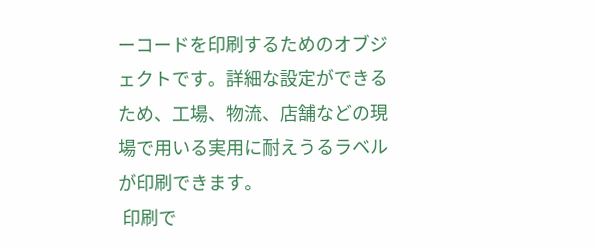ーコードを印刷するためのオブジェクトです。詳細な設定ができるため、工場、物流、店舗などの現場で用いる実用に耐えうるラベルが印刷できます。
 印刷で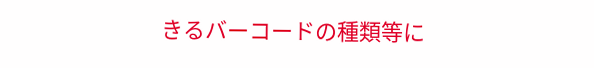きるバーコードの種類等に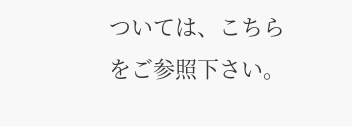ついては、こちらをご参照下さい。